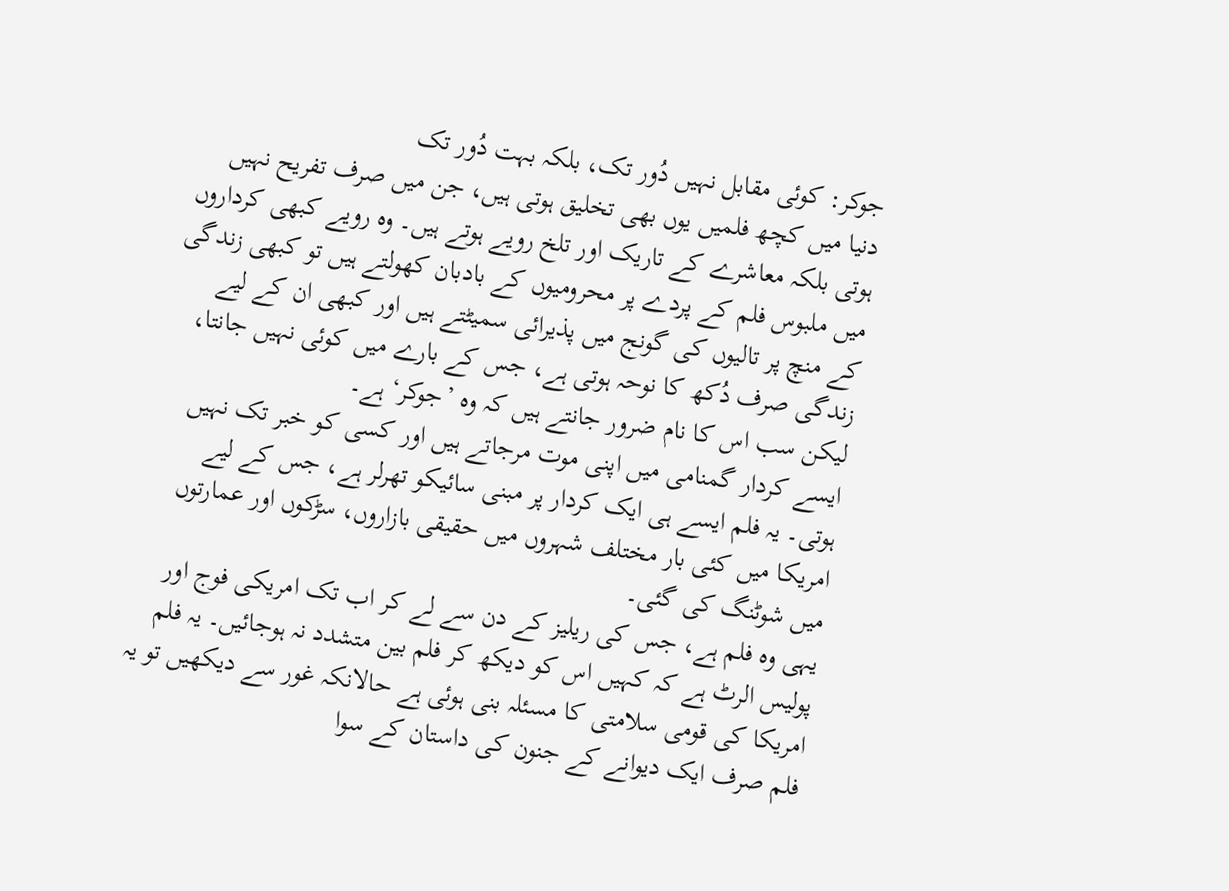جوکر: کوئی مقابل نہیں دُور تک، بلکہ بہت دُور تک
دنیا میں کچھ فلمیں یوں بھی تخلیق ہوتی ہیں، جن میں صرف تفریح نہیں ہوتی بلکہ معاشرے کے تاریک اور تلخ رویے ہوتے ہیں۔ وہ رویے کبھی کرداروں میں ملبوس فلم کے پردے پر محرومیوں کے بادبان کھولتے ہیں تو کبھی زندگی کے منچ پر تالیوں کی گونج میں پذیرائی سمیٹتے ہیں اور کبھی ان کے لیے زندگی صرف دُکھ کا نوحہ ہوتی ہے، جس کے بارے میں کوئی نہیں جانتا، لیکن سب اس کا نام ضرور جانتے ہیں کہ وہ ’جوکر‘ ہے۔
ایسے کردار گمنامی میں اپنی موت مرجاتے ہیں اور کسی کو خبر تک نہیں ہوتی۔ یہ فلم ایسے ہی ایک کردار پر مبنی سائیکو تھرلر ہے، جس کے لیے امریکا میں کئی بار مختلف شہروں میں حقیقی بازاروں، سڑکوں اور عمارتوں میں شوٹنگ کی گئی۔
یہی وہ فلم ہے، جس کی ریلیز کے دن سے لے کر اب تک امریکی فوج اور پولیس الرٹ ہے کہ کہیں اس کو دیکھ کر فلم بین متشدد نہ ہوجائیں۔ یہ فلم امریکا کی قومی سلامتی کا مسئلہ بنی ہوئی ہے حالانکہ غور سے دیکھیں تو یہ فلم صرف ایک دیوانے کے جنون کی داستان کے سوا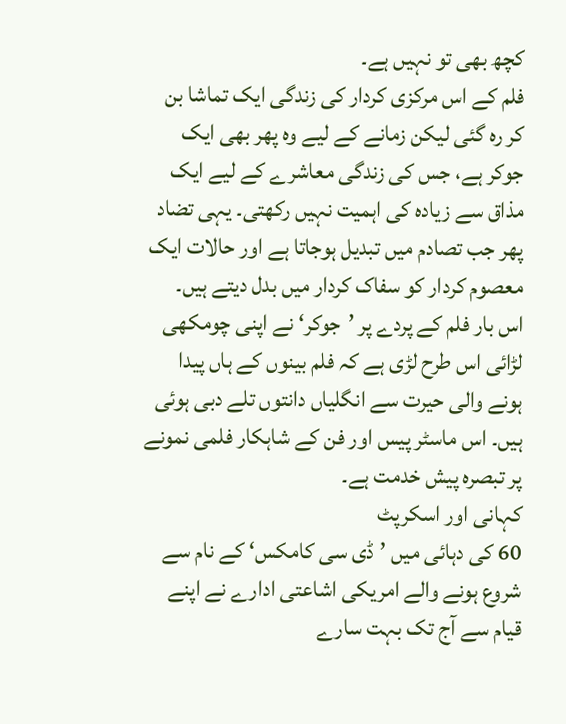کچھ بھی تو نہیں ہے۔
فلم کے اس مرکزی کردار کی زندگی ایک تماشا بن کر رہ گئی لیکن زمانے کے لیے وہ پھر بھی ایک جوکر ہے، جس کی زندگی معاشرے کے لیے ایک مذاق سے زیادہ کی اہمیت نہیں رکھتی۔ یہی تضاد پھر جب تصادم میں تبدیل ہوجاتا ہے اور حالات ایک معصوم کردار کو سفاک کردار میں بدل دیتے ہیں۔
اس بار فلم کے پردے پر ’جوکر‘ نے اپنی چومکھی لڑائی اس طرح لڑی ہے کہ فلم بینوں کے ہاں پیدا ہونے والی حیرت سے انگلیاں دانتوں تلے دبی ہوئی ہیں۔ اس ماسٹر پیس اور فن کے شاہکار فلمی نمونے پر تبصرہ پیش خدمت ہے۔
کہانی اور اسکرپٹ
60 کی دہائی میں ’ڈی سی کامکس‘ کے نام سے شروع ہونے والے امریکی اشاعتی ادارے نے اپنے قیام سے آج تک بہت سارے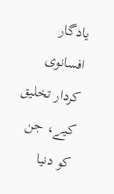یادگار افسانوی کردار تخلیق کیے، جن کو دنیا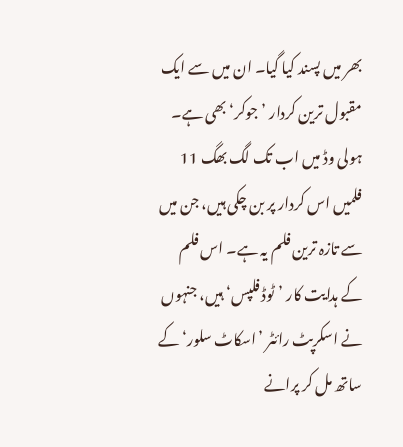بھر میں پسند کیا گیا۔ ان میں سے ایک مقبول ترین کردار ’جوکر‘ بھی ہے۔
ہولی وڈ میں اب تک لگ بھگ 11 فلمیں اس کردار پر بن چکی ہیں، جن میں سے تازہ ترین فلم یہ ہے۔ اس فلم کے ہدایت کار ’ٹوڈ فلپس‘ ہیں، جنہوں نے اسکرپٹ رائٹر ’اسکاٹ سلور‘ کے ساتھ مل کر پرانے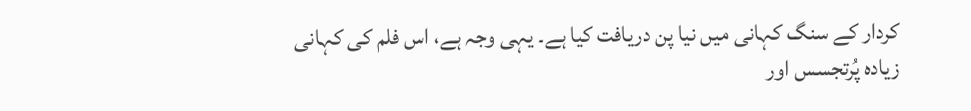کردار کے سنگ کہانی میں نیا پن دریافت کیا ہے۔ یہی وجہ ہے، اس فلم کی کہانی زیادہ پُرتجسس اور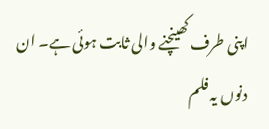اپنی طرف کھینچنے والی ثابت ہوئی ہے۔ ان دنوں یہ فلم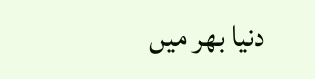دنیا بھر میں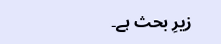زیرِ بحث ہے۔